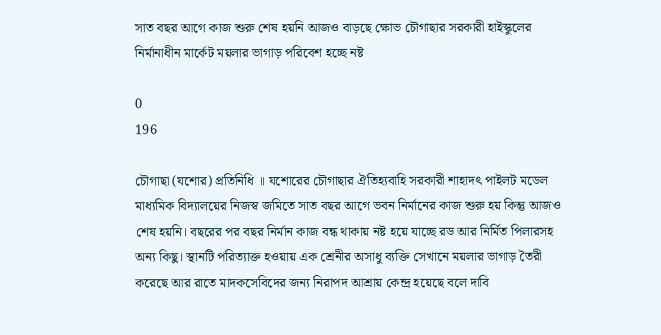সাত বছর আগে কাজ শুরু শেষ হয়নি আজও বাড়ছে ক্ষোভ চৌগাছার সরকারী হাইস্কুলের নির্মানাধীন মার্কেট ময়লার ভাগাড় পরিবেশ হচ্ছে নষ্ট

0
196

চৌগাছা (যশোর) প্রতিনিধি ॥ যশোরের চৌগাছার ঐতিহ্যবাহি সরকারী শাহাদৎ পাইলট মডেল মাধ্যমিক বিদ্যালয়ের নিজস্ব জমিতে সাত বছর আগে ভবন নির্মানের কাজ শুরু হয় কিন্তু আজও শেষ হয়নি। বছরের পর বছর নির্মান কাজ বন্ধ থাকায় নষ্ট হয়ে যাচ্ছে রড আর নির্মিত পিলারসহ অন্য কিছু। স্থানটি পরিত্যাক্ত হওয়ায় এক শ্রেনীর অসাধু ব্যক্তি সেখানে ময়লার ভাগাড় তৈরী করেছে আর রাতে মাদকসেবিদের জন্য নিরাপদ আশ্রায় কেন্দ্র হয়েছে বলে দাবি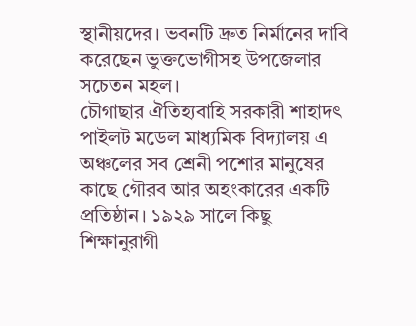স্থানীয়দের। ভবনটি দ্রুত নির্মানের দাবি করেছেন ভুক্তভোগীসহ উপজেলার সচেতন মহল।
চৌগাছার ঐতিহ্যবাহি সরকারী শাহাদৎ পাইলট মডেল মাধ্যমিক বিদ্যালয় এ অঞ্চলের সব শ্রেনী পশোর মানুষের কাছে গৌরব আর অহংকারের একটি প্রতিষ্ঠান। ১৯২৯ সালে কিছু শিক্ষানুরাগী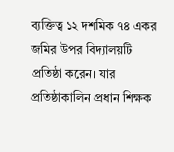ব্যক্তিত্ব ১২ দশমিক ৭৪ একর জমির উপর বিদ্যালয়টি প্রতিষ্ঠা করেন। যার প্রতিষ্ঠাকালিন প্রধান শিক্ষক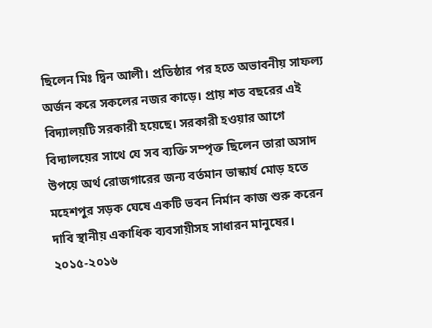ছিলেন মিঃ দ্বিন আলী। প্রতিষ্ঠার পর হতে অভাবনীয় সাফল্য অর্জন করে সকলের নজর কাড়ে। প্রায় শত বছরের এই বিদ্যালয়টি সরকারী হয়েছে। সরকারী হওয়ার আগে বিদ্যালয়ের সাথে যে সব ব্যক্তি সম্পৃক্ত ছিলেন তারা অসাদ উপয়ে অর্থ রোজগারের জন্য বর্তমান ভাস্কার্য মোড় হতে মহেশপুর সড়ক ঘেষে একটি ভবন নির্মান কাজ শুরু করেন দাবি স্থানীয় একাধিক ব্যবসায়ীসহ সাধারন মানুষের। ২০১৫-২০১৬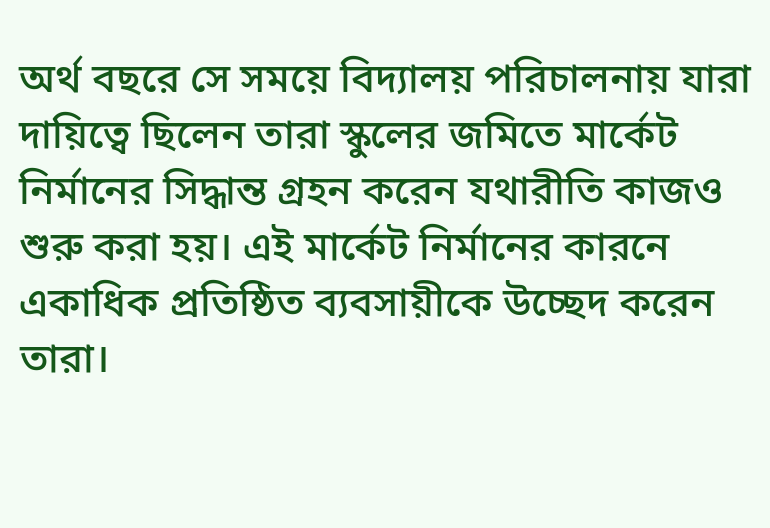অর্থ বছরে সে সময়ে বিদ্যালয় পরিচালনায় যারা দায়িত্বে ছিলেন তারা স্কুলের জমিতে মার্কেট নির্মানের সিদ্ধান্ত গ্রহন করেন যথারীতি কাজও শুরু করা হয়। এই মার্কেট নির্মানের কারনে একাধিক প্রতিষ্ঠিত ব্যবসায়ীকে উচ্ছেদ করেন তারা।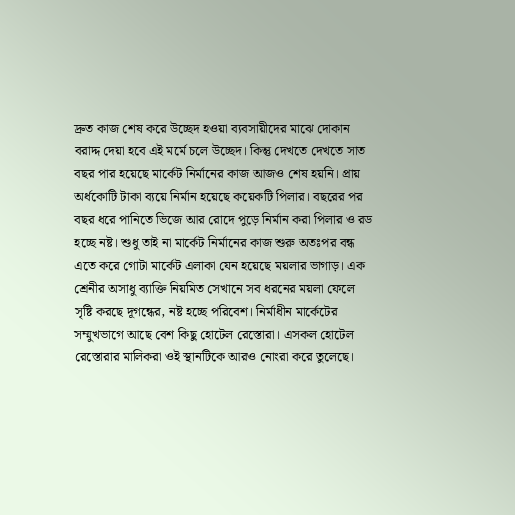দ্রুত কাজ শেষ করে উচ্ছেদ হওয়া ব্যবসায়ীদের মাঝে দোকান বরাদ্দ দেয়া হবে এই মর্মে চলে উচ্ছেদ। কিন্তু দেখতে দেখতে সাত বছর পার হয়েছে মার্কেট নির্মানের কাজ আজও শেষ হয়নি। প্রায় অর্ধকোটি টাকা ব্যয়ে নির্মান হয়েছে কয়েকটি পিলার। বছরের পর বছর ধরে পানিতে ভিজে আর রোদে পুড়ে নির্মান করা পিলার ও রড হচ্ছে নষ্ট। শুধু তাই না মার্কেট নির্মানের কাজ শুরু অতঃপর বন্ধ এতে করে গোটা মার্কেট এলাকা যেন হয়েছে ময়লার ভাগাড়। এক শ্রেনীর অসাধু ব্যাক্তি নিয়মিত সেখানে সব ধরনের ময়লা ফেলে সৃষ্টি করছে দূগন্ধের, নষ্ট হচ্ছে পরিবেশ। নির্মাধীন মার্কেটের সম্মুখভাগে আছে বেশ কিছু হোটেল রেস্তোরা। এসকল হোটেল রেস্তোরার মালিকরা ওই স্থানটিকে আরও নোংরা করে তুলেছে।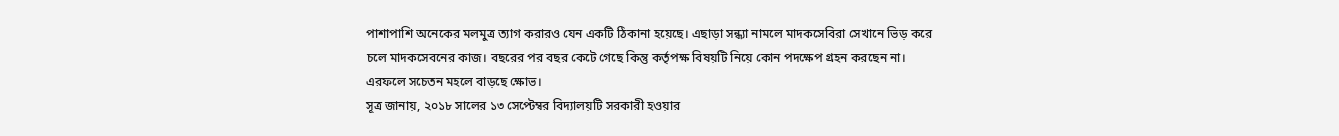পাশাপাশি অনেকের মলমুত্র ত্যাগ করারও যেন একটি ঠিকানা হয়েছে। এছাড়া সন্ধ্যা নামলে মাদকসেবিরা সেখানে ভিড় করে চলে মাদকসেবনের কাজ। বছরের পর বছর কেটে গেছে কিন্তু কর্তৃপক্ষ বিষয়টি নিয়ে কোন পদক্ষেপ গ্রহন করছেন না। এরফলে সচেতন মহলে বাড়ছে ক্ষোভ।
সূত্র জানায়, ২০১৮ সালের ১৩ সেপ্টেম্বর বিদ্যালয়টি সরকারী হওয়ার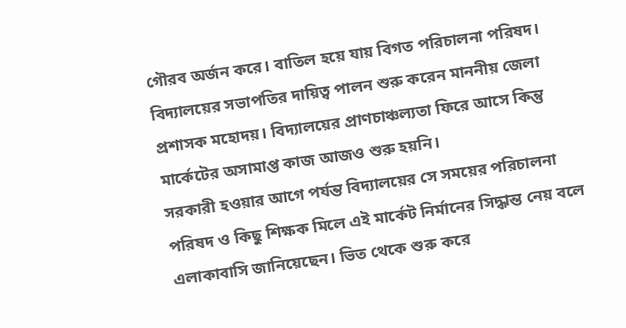গৌরব অর্জন করে। বাতিল হয়ে যায় বিগত পরিচালনা পরিষদ। বিদ্যালয়ের সভাপতির দায়িত্ব পালন শুরু করেন মাননীয় জেলা প্রশাসক মহোদয়। বিদ্যালয়ের প্রাণচাঞ্চল্যতা ফিরে আসে কিন্তু মার্কেটের অসামাপ্ত কাজ আজও শুরু হয়নি।
সরকারী হওয়ার আগে পর্যন্ত বিদ্যালয়ের সে সময়ের পরিচালনা পরিষদ ও কিছু শিক্ষক মিলে এই মার্কেট নির্মানের সিদ্ধান্ত নেয় বলে এলাকাবাসি জানিয়েছেন। ভিত থেকে শুরু করে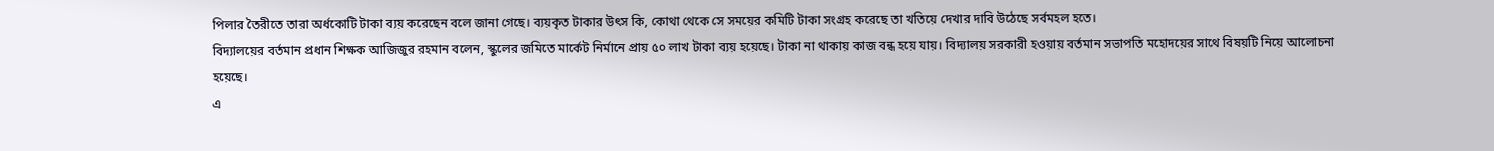পিলার তৈরীতে তারা অর্ধকোটি টাকা ব্যয় করেছেন বলে জানা গেছে। ব্যয়কৃত টাকার উৎস কি, কোথা থেকে সে সময়ের কমিটি টাকা সংগ্রহ করেছে তা খতিয়ে দেখার দাবি উঠেছে সর্বমহল হতে।
বিদ্যালয়ের বর্তমান প্রধান শিক্ষক আজিজুর রহমান বলেন, স্কুলের জমিতে মার্কেট নির্মানে প্রায় ৫০ লাখ টাকা ব্যয় হয়েছে। টাকা না থাকায় কাজ বন্ধ হয়ে যায়। বিদ্যালয় সরকারী হওয়ায় বর্তমান সভাপতি মহোদয়ের সাথে বিষয়টি নিয়ে আলোচনা হয়েছে।
এ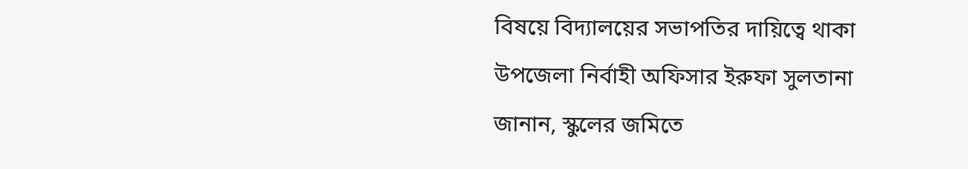বিষয়ে বিদ্যালয়ের সভাপতির দায়িত্বে থাকা উপজেলা নির্বাহী অফিসার ইরুফা সুলতানা জানান, স্কুলের জমিতে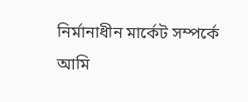নির্মানাধীন মার্কেট সম্পর্কে আমি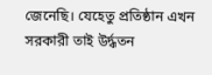জেনেছি। যেহেতু প্রতিষ্ঠান এখন সরকারী তাই উর্দ্ধতন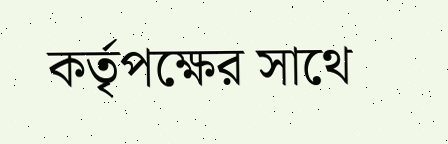কর্তৃপক্ষের সাথে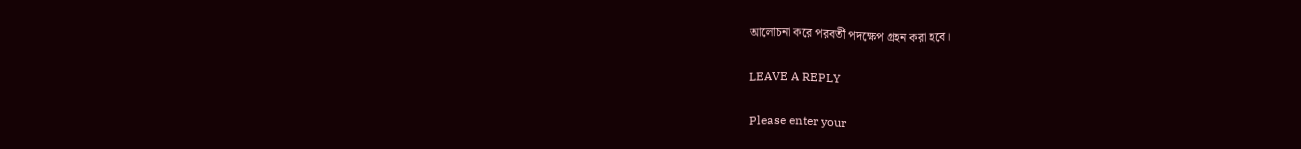আলোচনা করে পরবর্তী পদক্ষেপ গ্রহন করা হবে।

LEAVE A REPLY

Please enter your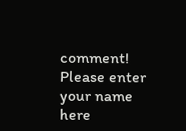comment!
Please enter your name here